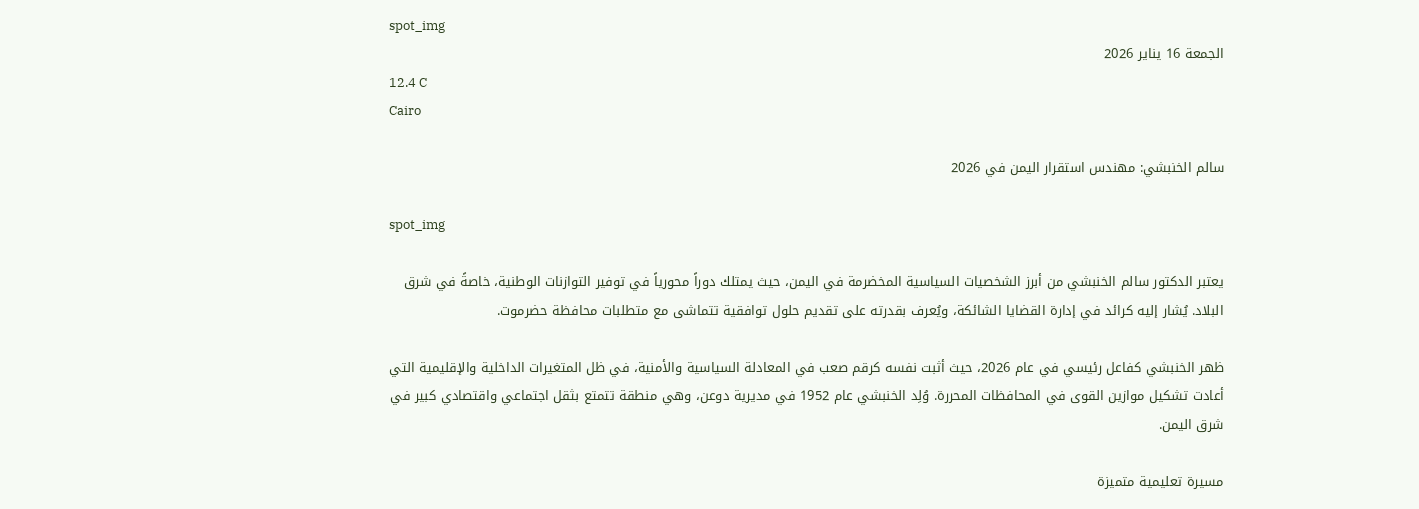spot_img
الجمعة 16 يناير 2026
12.4 C
Cairo

سالم الخنبشي: مهندس استقرار اليمن في 2026

spot_img

يعتبر الدكتور سالم الخنبشي من أبرز الشخصيات السياسية المخضرمة في اليمن، حيث يمتلك دوراً محورياً في توفير التوازنات الوطنية، خاصةً في شرق البلاد. يُشار إليه كرائد في إدارة القضايا الشائكة، ويُعرف بقدرته على تقديم حلول توافقية تتماشى مع متطلبات محافظة حضرموت.

ظهر الخنبشي كفاعل رئيسي في عام 2026، حيث أثبت نفسه كرقم صعب في المعادلة السياسية والأمنية، في ظل المتغيرات الداخلية والإقليمية التي أعادت تشكيل موازين القوى في المحافظات المحررة. وُلِد الخنبشي عام 1952 في مديرية دوعن، وهي منطقة تتمتع بثقل اجتماعي واقتصادي كبير في شرق اليمن.

مسيرة تعليمية متميزة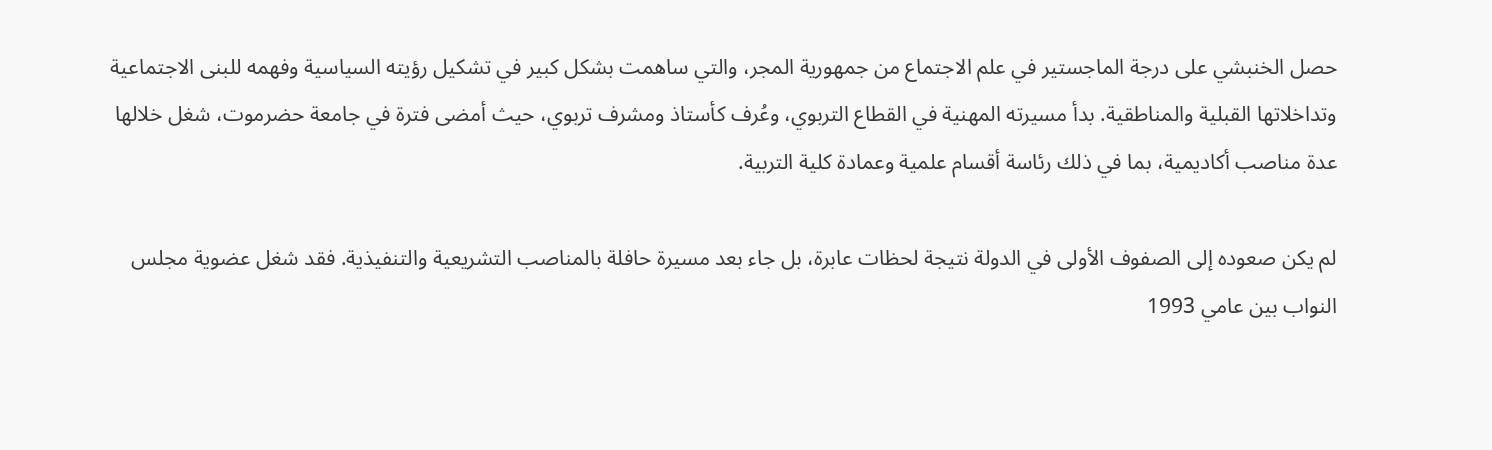حصل الخنبشي على درجة الماجستير في علم الاجتماع من جمهورية المجر، والتي ساهمت بشكل كبير في تشكيل رؤيته السياسية وفهمه للبنى الاجتماعية وتداخلاتها القبلية والمناطقية. بدأ مسيرته المهنية في القطاع التربوي، وعُرف كأستاذ ومشرف تربوي، حيث أمضى فترة في جامعة حضرموت، شغل خلالها عدة مناصب أكاديمية، بما في ذلك رئاسة أقسام علمية وعمادة كلية التربية.

لم يكن صعوده إلى الصفوف الأولى في الدولة نتيجة لحظات عابرة، بل جاء بعد مسيرة حافلة بالمناصب التشريعية والتنفيذية. فقد شغل عضوية مجلس النواب بين عامي 1993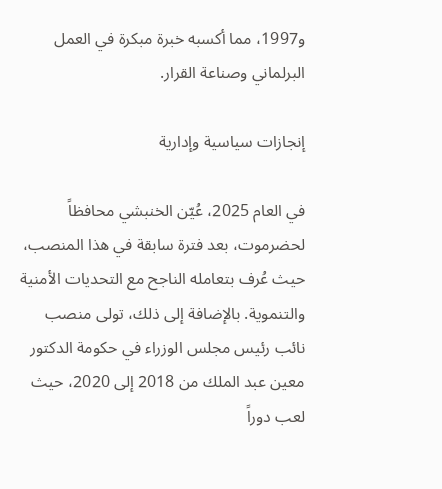و1997، مما أكسبه خبرة مبكرة في العمل البرلماني وصناعة القرار.

إنجازات سياسية وإدارية

في العام 2025، عُيّن الخنبشي محافظاً لحضرموت، بعد فترة سابقة في هذا المنصب، حيث عُرف بتعامله الناجح مع التحديات الأمنية والتنموية. بالإضافة إلى ذلك، تولى منصب نائب رئيس مجلس الوزراء في حكومة الدكتور معين عبد الملك من 2018 إلى 2020، حيث لعب دوراً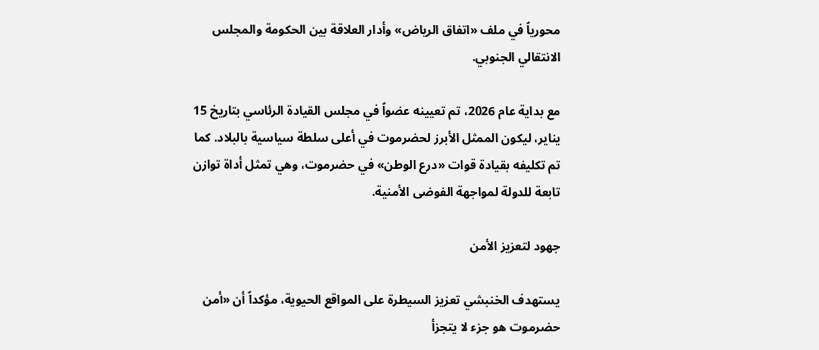محورياً في ملف «اتفاق الرياض» وأدار العلاقة بين الحكومة والمجلس الانتقالي الجنوبي.

مع بداية عام 2026، تم تعيينه عضواً في مجلس القيادة الرئاسي بتاريخ 15 يناير، ليكون الممثل الأبرز لحضرموت في أعلى سلطة سياسية بالبلاد. كما تم تكليفه بقيادة قوات «درع الوطن» في حضرموت، وهي تمثل أداة توازن تابعة للدولة لمواجهة الفوضى الأمنية.

جهود لتعزيز الأمن

يستهدف الخنبشي تعزيز السيطرة على المواقع الحيوية، مؤكداً أن «أمن حضرموت هو جزء لا يتجزأ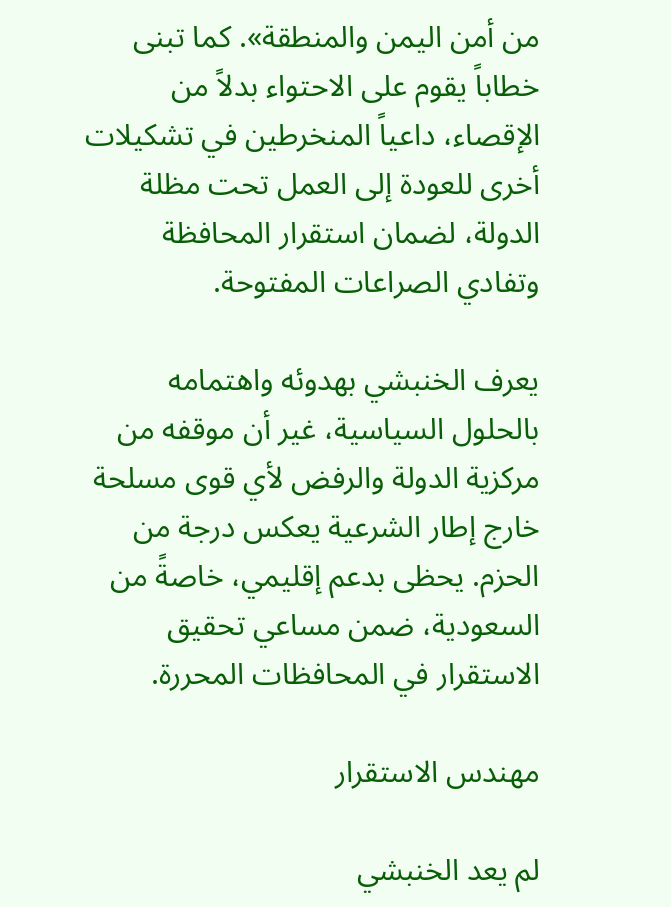من أمن اليمن والمنطقة». كما تبنى خطاباً يقوم على الاحتواء بدلاً من الإقصاء، داعياً المنخرطين في تشكيلات أخرى للعودة إلى العمل تحت مظلة الدولة، لضمان استقرار المحافظة وتفادي الصراعات المفتوحة.

يعرف الخنبشي بهدوئه واهتمامه بالحلول السياسية، غير أن موقفه من مركزية الدولة والرفض لأي قوى مسلحة خارج إطار الشرعية يعكس درجة من الحزم. يحظى بدعم إقليمي، خاصةً من السعودية، ضمن مساعي تحقيق الاستقرار في المحافظات المحررة.

مهندس الاستقرار

لم يعد الخنبشي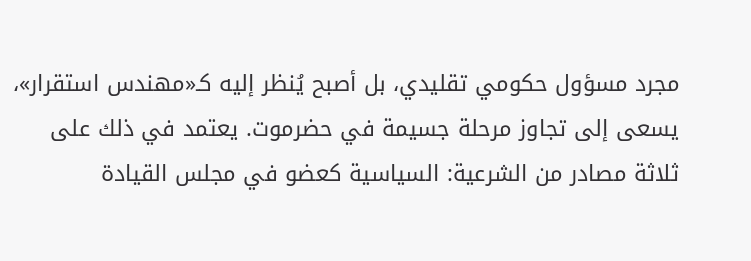مجرد مسؤول حكومي تقليدي، بل أصبح يُنظر إليه كـ«مهندس استقرار»، يسعى إلى تجاوز مرحلة جسيمة في حضرموت. يعتمد في ذلك على ثلاثة مصادر من الشرعية: السياسية كعضو في مجلس القيادة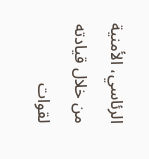الرئاسي، الأمنية من خلال قيادته لقوات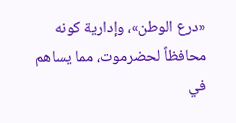«درع الوطن»، وإدارية كونه محافظاً لحضرموت، مما يساهم في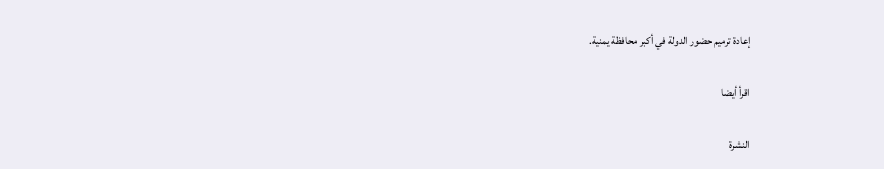إعادة ترميم حضور الدولة في أكبر محافظة يمنية.

اقرأ أيضا

النشرة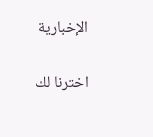الإخبارية

اخترنا لك